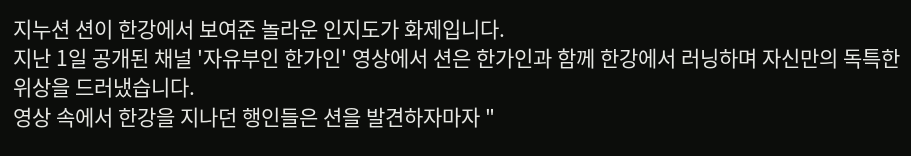지누션 션이 한강에서 보여준 놀라운 인지도가 화제입니다.
지난 1일 공개된 채널 '자유부인 한가인' 영상에서 션은 한가인과 함께 한강에서 러닝하며 자신만의 독특한 위상을 드러냈습니다.
영상 속에서 한강을 지나던 행인들은 션을 발견하자마자 "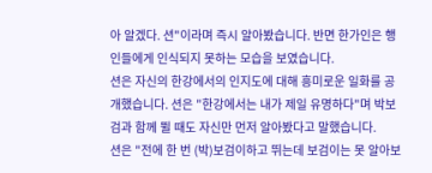아 알겠다. 션"이라며 즉시 알아봤습니다. 반면 한가인은 행인들에게 인식되지 못하는 모습을 보였습니다.
션은 자신의 한강에서의 인지도에 대해 흥미로운 일화를 공개했습니다. 션은 "한강에서는 내가 제일 유명하다"며 박보검과 함께 뛸 때도 자신만 먼저 알아봤다고 말했습니다.
션은 "전에 한 번 (박)보검이하고 뛰는데 보검이는 못 알아보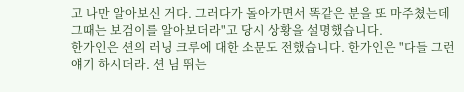고 나만 알아보신 거다. 그러다가 돌아가면서 똑같은 분을 또 마주쳤는데 그때는 보검이를 알아보더라"고 당시 상황을 설명했습니다.
한가인은 션의 러닝 크루에 대한 소문도 전했습니다. 한가인은 "다들 그런 얘기 하시더라. 션 님 뛰는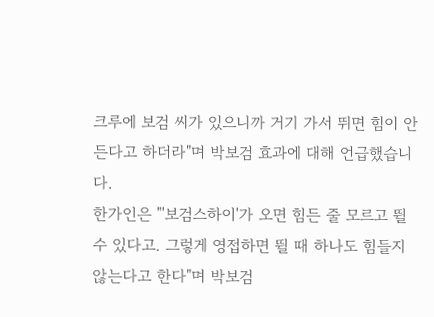크루에 보검 씨가 있으니까 거기 가서 뛰면 힘이 안 든다고 하더라"며 박보검 효과에 대해 언급했습니다.
한가인은 "'보검스하이'가 오면 힘든 줄 모르고 뛸 수 있다고. 그렇게 영접하면 뛸 때 하나도 힘들지 않는다고 한다"며 박보검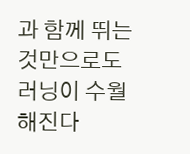과 함께 뛰는 것만으로도 러닝이 수월해진다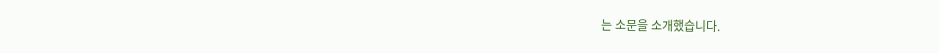는 소문을 소개했습니다.